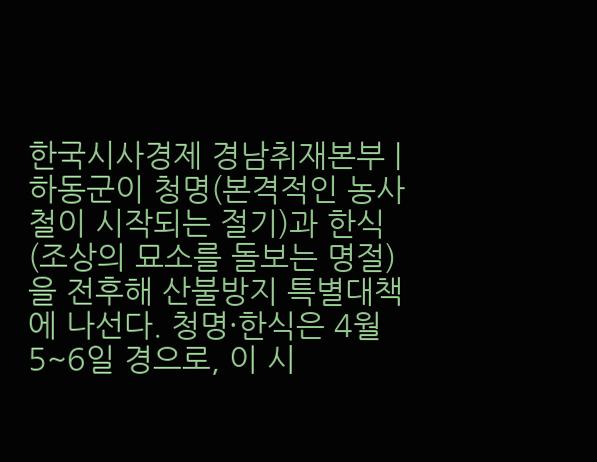한국시사경제 경남취재본부 | 하동군이 청명(본격적인 농사철이 시작되는 절기)과 한식(조상의 묘소를 돌보는 명절)을 전후해 산불방지 특별대책에 나선다. 청명·한식은 4월 5~6일 경으로, 이 시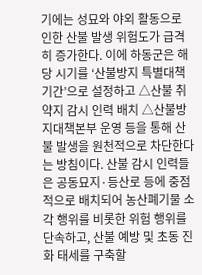기에는 성묘와 야외 활동으로 인한 산불 발생 위험도가 급격히 증가한다. 이에 하동군은 해당 시기를 ‘산불방지 특별대책 기간’으로 설정하고 △산불 취약지 감시 인력 배치 △산불방지대책본부 운영 등을 통해 산불 발생을 원천적으로 차단한다는 방침이다. 산불 감시 인력들은 공동묘지·등산로 등에 중점적으로 배치되어 농산폐기물 소각 행위를 비롯한 위험 행위를 단속하고, 산불 예방 및 초동 진화 태세를 구축할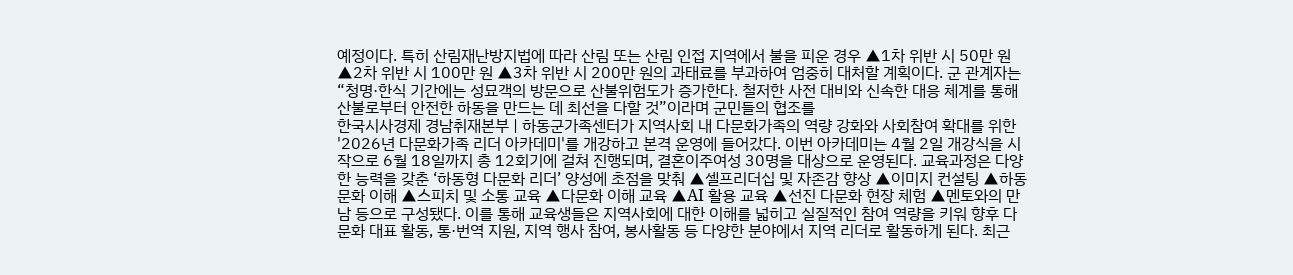예정이다. 특히 산림재난방지법에 따라 산림 또는 산림 인접 지역에서 불을 피운 경우 ▲1차 위반 시 50만 원 ▲2차 위반 시 100만 원 ▲3차 위반 시 200만 원의 과태료를 부과하여 엄중히 대처할 계획이다. 군 관계자는 “청명·한식 기간에는 성묘객의 방문으로 산불위험도가 증가한다. 철저한 사전 대비와 신속한 대응 체계를 통해 산불로부터 안전한 하동을 만드는 데 최선을 다할 것”이라며 군민들의 협조를
한국시사경제 경남취재본부 | 하동군가족센터가 지역사회 내 다문화가족의 역량 강화와 사회참여 확대를 위한 '2026년 다문화가족 리더 아카데미'를 개강하고 본격 운영에 들어갔다. 이번 아카데미는 4월 2일 개강식을 시작으로 6월 18일까지 총 12회기에 걸쳐 진행되며, 결혼이주여성 30명을 대상으로 운영된다. 교육과정은 다양한 능력을 갖춘 ‘하동형 다문화 리더’ 양성에 초점을 맞춰 ▲셀프리더십 및 자존감 향상 ▲이미지 컨설팅 ▲하동문화 이해 ▲스피치 및 소통 교육 ▲다문화 이해 교육 ▲AI 활용 교육 ▲선진 다문화 현장 체험 ▲멘토와의 만남 등으로 구성됐다. 이를 통해 교육생들은 지역사회에 대한 이해를 넓히고 실질적인 참여 역량을 키워 향후 다문화 대표 활동, 통·번역 지원, 지역 행사 참여, 봉사활동 등 다양한 분야에서 지역 리더로 활동하게 된다. 최근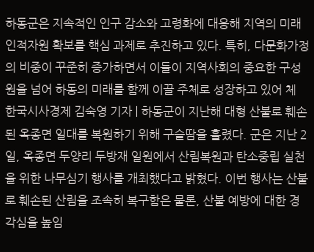하동군은 지속적인 인구 감소와 고령화에 대응해 지역의 미래 인적자원 확보를 핵심 과제로 추진하고 있다. 특히, 다문화가정의 비중이 꾸준히 증가하면서 이들이 지역사회의 중요한 구성원을 넘어 하동의 미래를 함께 이끌 주체로 성장하고 있어 체
한국시사경제 김숙영 기자 | 하동군이 지난해 대형 산불로 훼손된 옥종면 일대를 복원하기 위해 구슬땀을 흘렸다. 군은 지난 2일, 옥종면 두양리 두방재 일원에서 산림복원과 탄소중립 실천을 위한 나무심기 행사를 개최했다고 밝혔다. 이번 행사는 산불로 훼손된 산림을 조속히 복구함은 물론, 산불 예방에 대한 경각심을 높임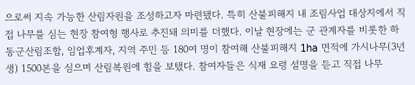으로써 지속 가능한 산림자원을 조성하고자 마련됐다. 특히 산불피해지 내 조림사업 대상지에서 직접 나무를 심는 현장 참여형 행사로 추진돼 의미를 더했다. 이날 현장에는 군 관계자를 비롯한 하동군산림조합, 임업후계자, 지역 주민 등 180여 명이 참여해 산불피해지 1ha 면적에 가시나무(3년생) 1500본을 심으며 산림복원에 힘을 보탰다. 참여자들은 식재 요령 설명을 듣고 직접 나무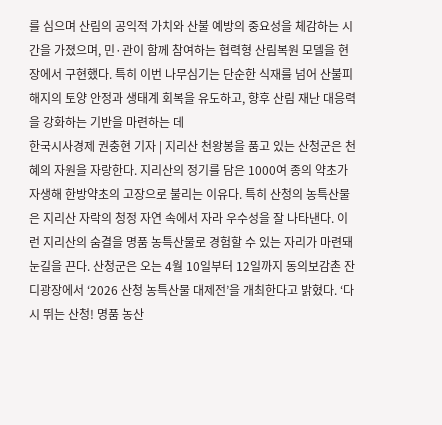를 심으며 산림의 공익적 가치와 산불 예방의 중요성을 체감하는 시간을 가졌으며, 민·관이 함께 참여하는 협력형 산림복원 모델을 현장에서 구현했다. 특히 이번 나무심기는 단순한 식재를 넘어 산불피해지의 토양 안정과 생태계 회복을 유도하고, 향후 산림 재난 대응력을 강화하는 기반을 마련하는 데
한국시사경제 권충현 기자 | 지리산 천왕봉을 품고 있는 산청군은 천혜의 자원을 자랑한다. 지리산의 정기를 담은 1000여 종의 약초가 자생해 한방약초의 고장으로 불리는 이유다. 특히 산청의 농특산물은 지리산 자락의 청정 자연 속에서 자라 우수성을 잘 나타낸다. 이런 지리산의 숨결을 명품 농특산물로 경험할 수 있는 자리가 마련돼 눈길을 끈다. 산청군은 오는 4월 10일부터 12일까지 동의보감촌 잔디광장에서 ‘2026 산청 농특산물 대제전’을 개최한다고 밝혔다. ‘다시 뛰는 산청! 명품 농산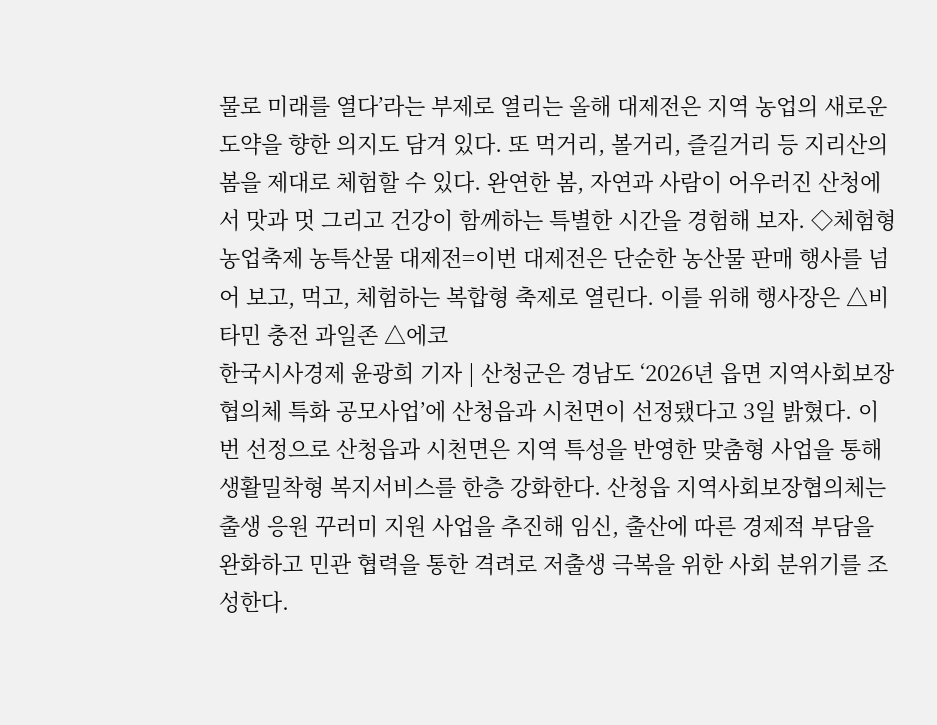물로 미래를 열다’라는 부제로 열리는 올해 대제전은 지역 농업의 새로운 도약을 향한 의지도 담겨 있다. 또 먹거리, 볼거리, 즐길거리 등 지리산의 봄을 제대로 체험할 수 있다. 완연한 봄, 자연과 사람이 어우러진 산청에서 맛과 멋 그리고 건강이 함께하는 특별한 시간을 경험해 보자. ◇체험형 농업축제 농특산물 대제전=이번 대제전은 단순한 농산물 판매 행사를 넘어 보고, 먹고, 체험하는 복합형 축제로 열린다. 이를 위해 행사장은 △비타민 충전 과일존 △에코
한국시사경제 윤광희 기자 | 산청군은 경남도 ‘2026년 읍면 지역사회보장협의체 특화 공모사업’에 산청읍과 시천면이 선정됐다고 3일 밝혔다. 이번 선정으로 산청읍과 시천면은 지역 특성을 반영한 맞춤형 사업을 통해 생활밀착형 복지서비스를 한층 강화한다. 산청읍 지역사회보장협의체는 출생 응원 꾸러미 지원 사업을 추진해 임신, 출산에 따른 경제적 부담을 완화하고 민관 협력을 통한 격려로 저출생 극복을 위한 사회 분위기를 조성한다.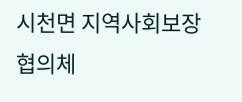시천면 지역사회보장협의체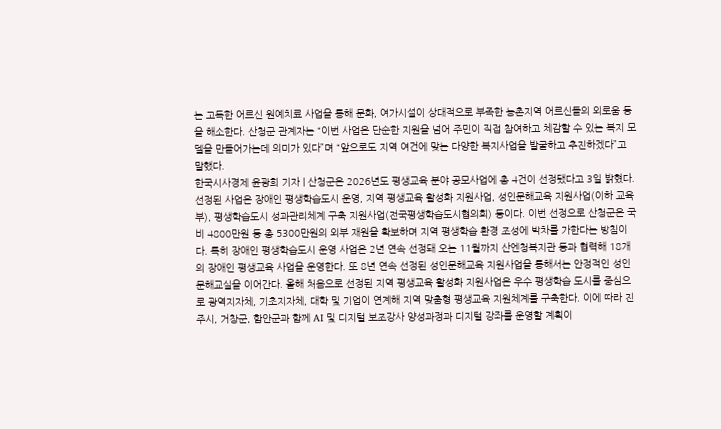는 고독한 어르신 원예치료 사업을 통해 문화, 여가시설이 상대적으로 부족한 농촌지역 어르신들의 외로움 등을 해소한다. 산청군 관계자는 “이번 사업은 단순한 지원을 넘어 주민이 직접 참여하고 체감할 수 있는 복지 모델을 만들어가는데 의미가 있다”며 “앞으로도 지역 여건에 맞는 다양한 복지사업을 발굴하고 추진하겠다”고 말했다.
한국시사경제 윤광희 기자 | 산청군은 2026년도 평생교육 분야 공모사업에 총 4건이 선정됐다고 3일 밝혔다. 선정된 사업은 장애인 평생학습도시 운영, 지역 평생교육 활성화 지원사업, 성인문해교육 지원사업(이하 교육부), 평생학습도시 성과관리체계 구축 지원사업(전국평생학습도시협의회) 등이다. 이번 선정으로 산청군은 국비 4800만원 등 총 5300만원의 외부 재원을 확보하며 지역 평생학습 환경 조성에 박차를 가한다는 방침이다. 특히 장애인 평생학습도시 운영 사업은 2년 연속 선정돼 오는 11월까지 산엔청복지관 등과 협력해 18개의 장애인 평생교육 사업을 운영한다. 또 8년 연속 선정된 성인문해교육 지원사업을 통해서는 안정적인 성인문해교실을 이어간다. 올해 처음으로 선정된 지역 평생교육 활성화 지원사업은 우수 평생학습 도시를 중심으로 광역지자체, 기초지자체, 대학 및 기업이 연계해 지역 맞춤형 평생교육 지원체계를 구축한다. 이에 따라 진주시, 거창군, 함안군과 함께 AI 및 디지털 보조강사 양성과정과 디지털 강좌를 운영할 계획이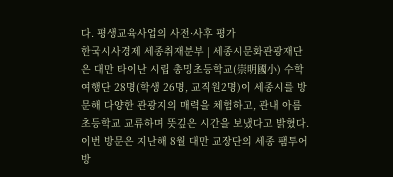다. 평생교육사업의 사전·사후 평가
한국시사경제 세종취재분부 | 세종시문화관광재단은 대만 타이난 시립 총밍초등학교(崇明國小) 수학여행단 28명(학생 26명, 교직원2명)이 세종시를 방문해 다양한 관광지의 매력을 체험하고, 관내 아름초등학교 교류하며 뜻깊은 시간을 보냈다고 밝혔다. 이번 방문은 지난해 8월 대만 교장단의 세종 팸투어 방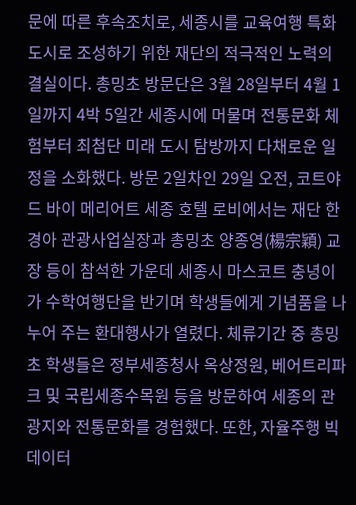문에 따른 후속조치로, 세종시를 교육여행 특화도시로 조성하기 위한 재단의 적극적인 노력의 결실이다. 총밍초 방문단은 3월 28일부터 4월 1일까지 4박 5일간 세종시에 머물며 전통문화 체험부터 최첨단 미래 도시 탐방까지 다채로운 일정을 소화했다. 방문 2일차인 29일 오전, 코트야드 바이 메리어트 세종 호텔 로비에서는 재단 한경아 관광사업실장과 총밍초 양종영(楊宗穎) 교장 등이 참석한 가운데 세종시 마스코트 충녕이가 수학여행단을 반기며 학생들에게 기념품을 나누어 주는 환대행사가 열렸다. 체류기간 중 총밍초 학생들은 정부세종청사 옥상정원, 베어트리파크 및 국립세종수목원 등을 방문하여 세종의 관광지와 전통문화를 경험했다. 또한, 자율주행 빅데이터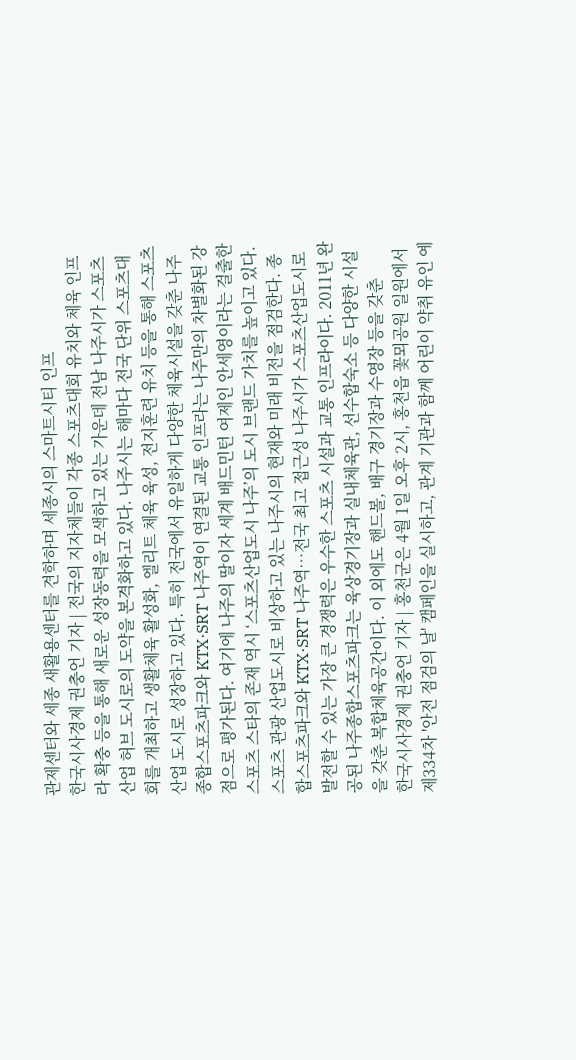관제센터와 세종 새활용센터를 견학하며 세종시의 스마트시티 인프
한국시사경제 권충언 기자 | 전국의 지자체들이 각종 스포츠대회 유치와 체육 인프라 확충 등을 통해 새로운 성장동력을 모색하고 있는 가운데 전남 나주시가 스포츠산업 허브 도시로의 도약을 본격화하고 있다. 나주시는 해마다 전국 단위 스포츠대회를 개최하고 생활체육 활성화, 엘리트 체육 육성, 전지훈련 유치 등을 통해 스포츠산업 도시로 성장하고 있다. 특히 전국에서 유일하게 다양한 체육시설을 갖춘 나주종합스포츠파크와 KTX·SRT 나주역이 연결된 교통 인프라는 나주만의 차별화된 강점으로 평가된다. 여기에 나주의 딸이자 세계 배드민턴 여제인 안세영이라는 걸출한 스포츠 스타의 존재 역시 ‘스포츠산업도시 나주’의 도시 브랜드 가치를 높이고 있다. 스포츠 관광 산업도시로 비상하고 있는 나주시의 현재와 미래 비전을 점검한다. 종합스포츠파크와 KTX·SRT 나주역…전국 최고 접근성 나주시가 스포츠산업도시로 발전할 수 있는 가장 큰 경쟁력은 우수한 스포츠 시설과 교통 인프라이다. 2011년 완공된 나주종합스포츠파크는 육상경기장과 실내체육관, 선수합숙소 등 다양한 시설을 갖춘 복합체육공간이다. 이 외에도 핸드볼, 배구 경기장과 수영장 등을 갖춘
한국시사경제 권충언 기자 | 홍천군은 4월 1일 오후 2시, 홍천읍 꽃뫼공원 일원에서 제334차 '안전 점검의 날' 캠페인을 실시하고, 관계 기관과 함께 어린이 약취 유인 예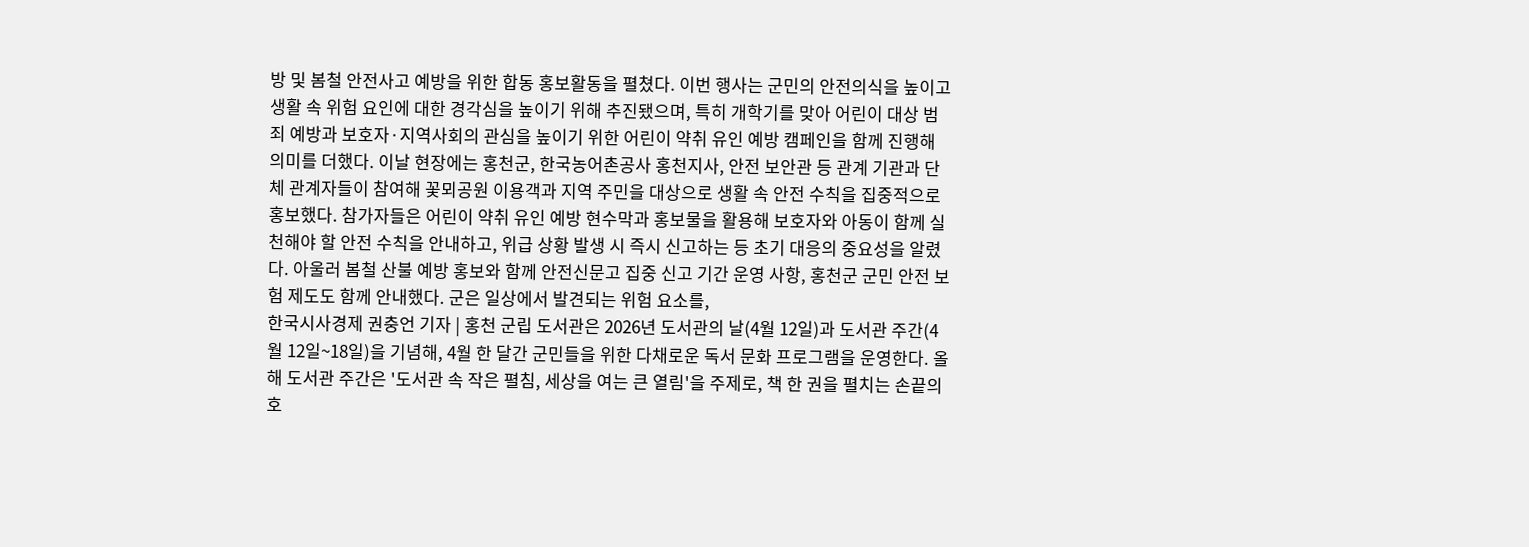방 및 봄철 안전사고 예방을 위한 합동 홍보활동을 펼쳤다. 이번 행사는 군민의 안전의식을 높이고 생활 속 위험 요인에 대한 경각심을 높이기 위해 추진됐으며, 특히 개학기를 맞아 어린이 대상 범죄 예방과 보호자·지역사회의 관심을 높이기 위한 어린이 약취 유인 예방 캠페인을 함께 진행해 의미를 더했다. 이날 현장에는 홍천군, 한국농어촌공사 홍천지사, 안전 보안관 등 관계 기관과 단체 관계자들이 참여해 꽃뫼공원 이용객과 지역 주민을 대상으로 생활 속 안전 수칙을 집중적으로 홍보했다. 참가자들은 어린이 약취 유인 예방 현수막과 홍보물을 활용해 보호자와 아동이 함께 실천해야 할 안전 수칙을 안내하고, 위급 상황 발생 시 즉시 신고하는 등 초기 대응의 중요성을 알렸다. 아울러 봄철 산불 예방 홍보와 함께 안전신문고 집중 신고 기간 운영 사항, 홍천군 군민 안전 보험 제도도 함께 안내했다. 군은 일상에서 발견되는 위험 요소를,
한국시사경제 권충언 기자 | 홍천 군립 도서관은 2026년 도서관의 날(4월 12일)과 도서관 주간(4월 12일~18일)을 기념해, 4월 한 달간 군민들을 위한 다채로운 독서 문화 프로그램을 운영한다. 올해 도서관 주간은 '도서관 속 작은 펼침, 세상을 여는 큰 열림'을 주제로, 책 한 권을 펼치는 손끝의 호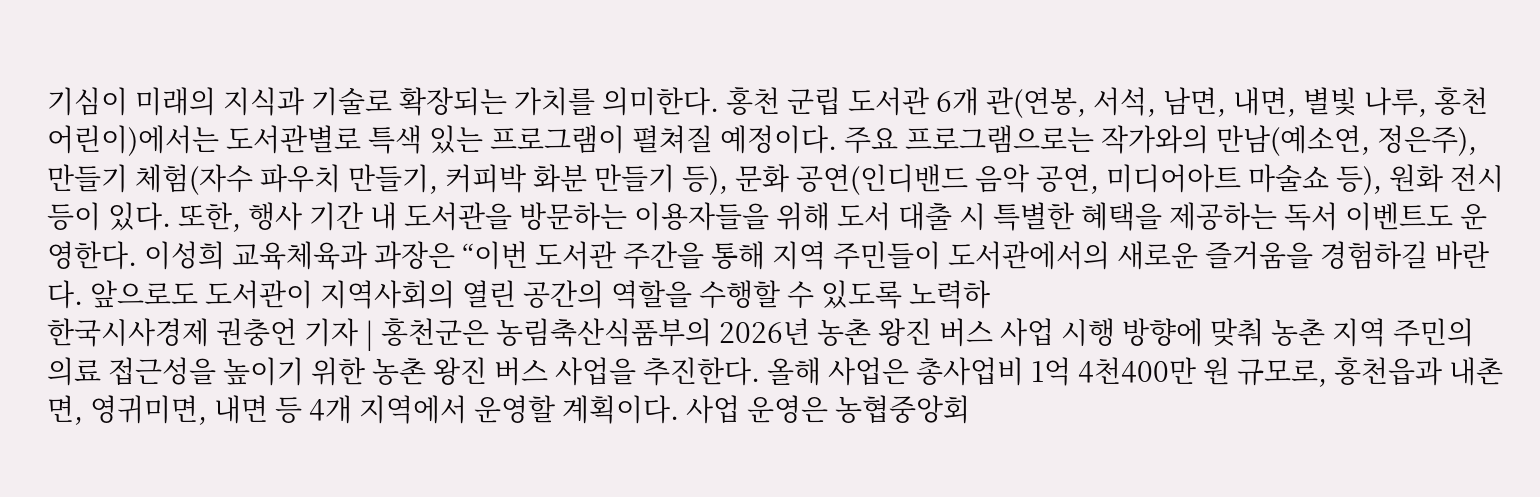기심이 미래의 지식과 기술로 확장되는 가치를 의미한다. 홍천 군립 도서관 6개 관(연봉, 서석, 남면, 내면, 별빛 나루, 홍천 어린이)에서는 도서관별로 특색 있는 프로그램이 펼쳐질 예정이다. 주요 프로그램으로는 작가와의 만남(예소연, 정은주), 만들기 체험(자수 파우치 만들기, 커피박 화분 만들기 등), 문화 공연(인디밴드 음악 공연, 미디어아트 마술쇼 등), 원화 전시 등이 있다. 또한, 행사 기간 내 도서관을 방문하는 이용자들을 위해 도서 대출 시 특별한 혜택을 제공하는 독서 이벤트도 운영한다. 이성희 교육체육과 과장은 “이번 도서관 주간을 통해 지역 주민들이 도서관에서의 새로운 즐거움을 경험하길 바란다. 앞으로도 도서관이 지역사회의 열린 공간의 역할을 수행할 수 있도록 노력하
한국시사경제 권충언 기자 | 홍천군은 농림축산식품부의 2026년 농촌 왕진 버스 사업 시행 방향에 맞춰 농촌 지역 주민의 의료 접근성을 높이기 위한 농촌 왕진 버스 사업을 추진한다. 올해 사업은 총사업비 1억 4천400만 원 규모로, 홍천읍과 내촌면, 영귀미면, 내면 등 4개 지역에서 운영할 계획이다. 사업 운영은 농협중앙회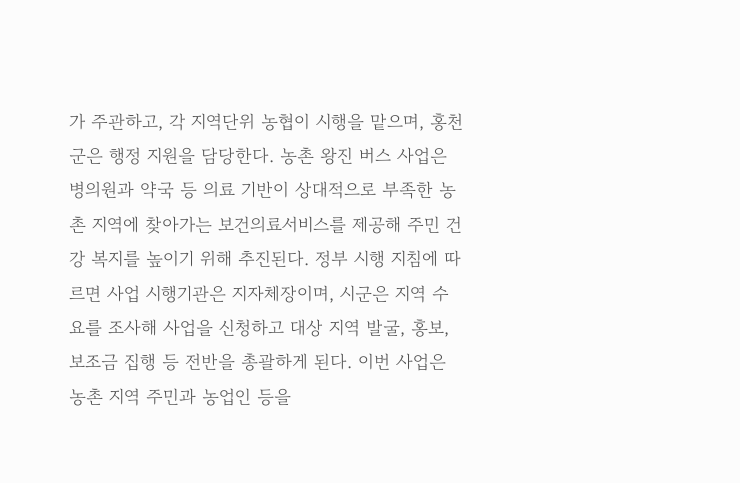가 주관하고, 각 지역단위 농협이 시행을 맡으며, 홍천군은 행정 지원을 담당한다. 농촌 왕진 버스 사업은 병의원과 약국 등 의료 기반이 상대적으로 부족한 농촌 지역에 찾아가는 보건의료서비스를 제공해 주민 건강 복지를 높이기 위해 추진된다. 정부 시행 지침에 따르면 사업 시행기관은 지자체장이며, 시군은 지역 수요를 조사해 사업을 신청하고 대상 지역 발굴, 홍보, 보조금 집행 등 전반을 총괄하게 된다. 이번 사업은 농촌 지역 주민과 농업인 등을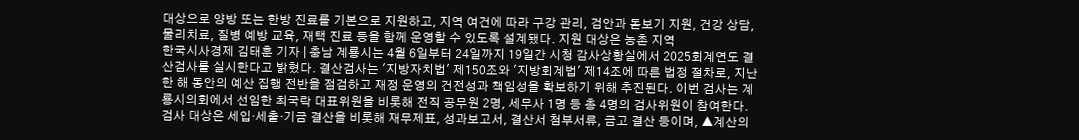대상으로 양방 또는 한방 진료를 기본으로 지원하고, 지역 여건에 따라 구강 관리, 검안과 돋보기 지원, 건강 상담, 물리치료, 질병 예방 교육, 재택 진료 등을 함께 운영할 수 있도록 설계됐다. 지원 대상은 농촌 지역
한국시사경제 김태훈 기자 | 충남 계룡시는 4월 6일부터 24일까지 19일간 시청 감사상황실에서 2025회계연도 결산검사를 실시한다고 밝혔다. 결산검사는 '지방자치법' 제150조와 '지방회계법' 제14조에 따른 법정 절차로, 지난 한 해 동안의 예산 집행 전반을 점검하고 재정 운영의 건전성과 책임성을 확보하기 위해 추진된다. 이번 검사는 계룡시의회에서 선임한 최국락 대표위원을 비롯해 전직 공무원 2명, 세무사 1명 등 총 4명의 검사위원이 참여한다. 검사 대상은 세입·세출·기금 결산을 비롯해 재무제표, 성과보고서, 결산서 첨부서류, 금고 결산 등이며, ▲계산의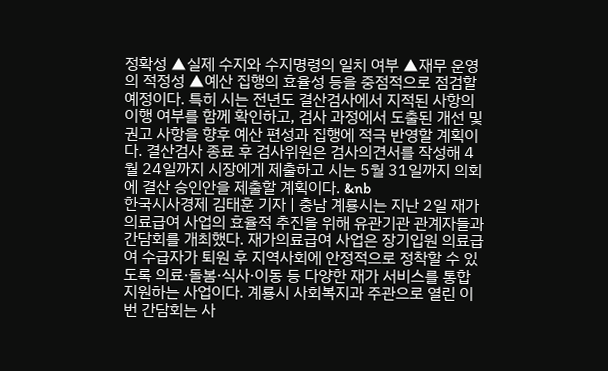정확성 ▲실제 수지와 수지명령의 일치 여부 ▲재무 운영의 적정성 ▲예산 집행의 효율성 등을 중점적으로 점검할 예정이다. 특히 시는 전년도 결산검사에서 지적된 사항의 이행 여부를 함께 확인하고, 검사 과정에서 도출된 개선 및 권고 사항을 향후 예산 편성과 집행에 적극 반영할 계획이다. 결산검사 종료 후 검사위원은 검사의견서를 작성해 4월 24일까지 시장에게 제출하고 시는 5월 31일까지 의회에 결산 승인안을 제출할 계획이다. &nb
한국시사경제 김태훈 기자 | 충남 계룡시는 지난 2일 재가의료급여 사업의 효율적 추진을 위해 유관기관 관계자들과 간담회를 개최했다. 재가의료급여 사업은 장기입원 의료급여 수급자가 퇴원 후 지역사회에 안정적으로 정착할 수 있도록 의료·돌봄·식사·이동 등 다양한 재가 서비스를 통합 지원하는 사업이다. 계룡시 사회복지과 주관으로 열린 이번 간담회는 사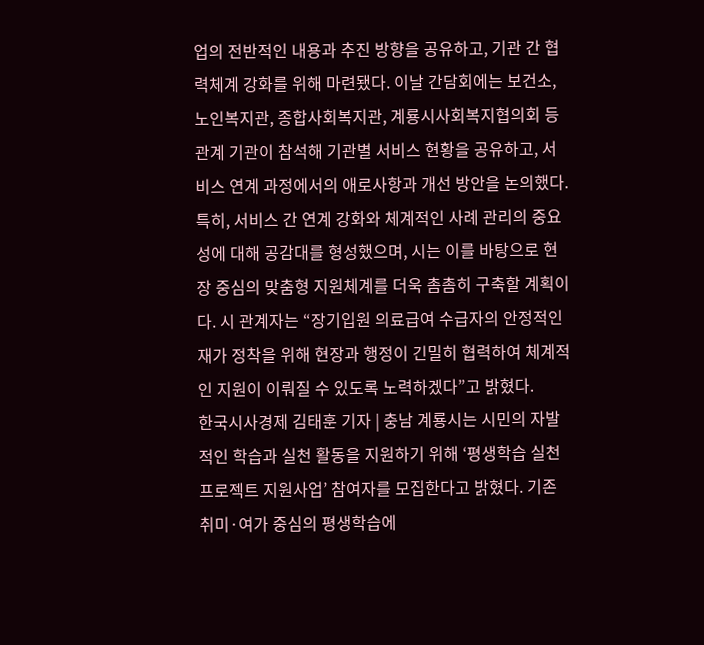업의 전반적인 내용과 추진 방향을 공유하고, 기관 간 협력체계 강화를 위해 마련됐다. 이날 간담회에는 보건소, 노인복지관, 종합사회복지관, 계룡시사회복지협의회 등 관계 기관이 참석해 기관별 서비스 현황을 공유하고, 서비스 연계 과정에서의 애로사항과 개선 방안을 논의했다. 특히, 서비스 간 연계 강화와 체계적인 사례 관리의 중요성에 대해 공감대를 형성했으며, 시는 이를 바탕으로 현장 중심의 맞춤형 지원체계를 더욱 촘촘히 구축할 계획이다. 시 관계자는 “장기입원 의료급여 수급자의 안정적인 재가 정착을 위해 현장과 행정이 긴밀히 협력하여 체계적인 지원이 이뤄질 수 있도록 노력하겠다”고 밝혔다.
한국시사경제 김태훈 기자 | 충남 계룡시는 시민의 자발적인 학습과 실천 활동을 지원하기 위해 ‘평생학습 실천 프로젝트 지원사업’ 참여자를 모집한다고 밝혔다. 기존 취미·여가 중심의 평생학습에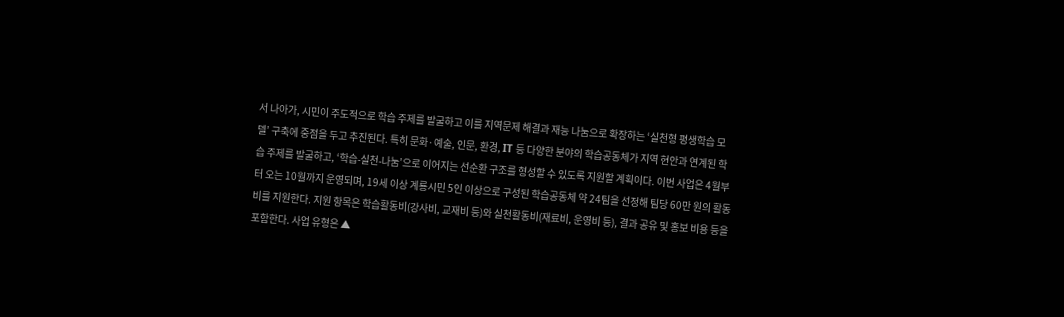서 나아가, 시민이 주도적으로 학습 주제를 발굴하고 이를 지역문제 해결과 재능 나눔으로 확장하는 ‘실천형 평생학습 모델’ 구축에 중점을 두고 추진된다. 특히 문화·예술, 인문, 환경, IT 등 다양한 분야의 학습공동체가 지역 현안과 연계된 학습 주제를 발굴하고, ‘학습-실천-나눔’으로 이어지는 선순환 구조를 형성할 수 있도록 지원할 계획이다. 이번 사업은 4월부터 오는 10월까지 운영되며, 19세 이상 계룡시민 5인 이상으로 구성된 학습공동체 약 24팀을 선정해 팀당 60만 원의 활동비를 지원한다. 지원 항목은 학습활동비(강사비, 교재비 등)와 실천활동비(재료비, 운영비 등), 결과 공유 및 홍보 비용 등을 포함한다. 사업 유형은 ▲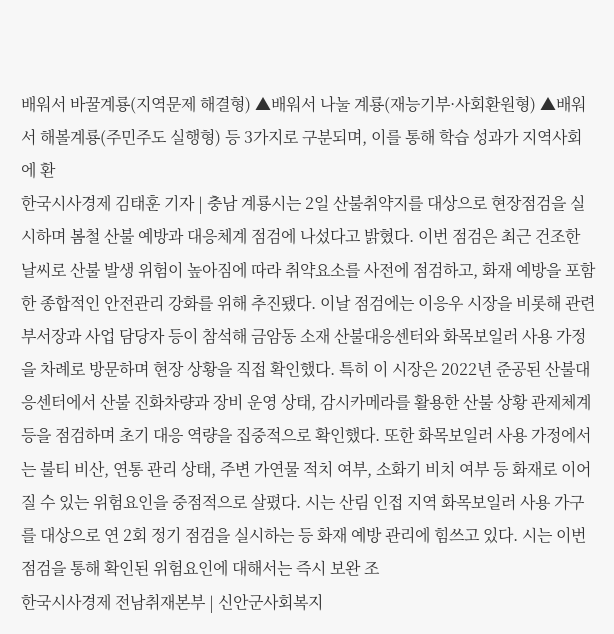배워서 바꿀계룡(지역문제 해결형) ▲배워서 나눌 계룡(재능기부·사회환원형) ▲배워서 해볼계룡(주민주도 실행형) 등 3가지로 구분되며, 이를 통해 학습 성과가 지역사회에 환
한국시사경제 김태훈 기자 | 충남 계룡시는 2일 산불취약지를 대상으로 현장점검을 실시하며 봄철 산불 예방과 대응체계 점검에 나섰다고 밝혔다. 이번 점검은 최근 건조한 날씨로 산불 발생 위험이 높아짐에 따라 취약요소를 사전에 점검하고, 화재 예방을 포함한 종합적인 안전관리 강화를 위해 추진됐다. 이날 점검에는 이응우 시장을 비롯해 관련 부서장과 사업 담당자 등이 참석해 금암동 소재 산불대응센터와 화목보일러 사용 가정을 차례로 방문하며 현장 상황을 직접 확인했다. 특히 이 시장은 2022년 준공된 산불대응센터에서 산불 진화차량과 장비 운영 상태, 감시카메라를 활용한 산불 상황 관제체계 등을 점검하며 초기 대응 역량을 집중적으로 확인했다. 또한 화목보일러 사용 가정에서는 불티 비산, 연통 관리 상태, 주변 가연물 적치 여부, 소화기 비치 여부 등 화재로 이어질 수 있는 위험요인을 중점적으로 살폈다. 시는 산림 인접 지역 화목보일러 사용 가구를 대상으로 연 2회 정기 점검을 실시하는 등 화재 예방 관리에 힘쓰고 있다. 시는 이번 점검을 통해 확인된 위험요인에 대해서는 즉시 보완 조
한국시사경제 전남취재본부 | 신안군사회복지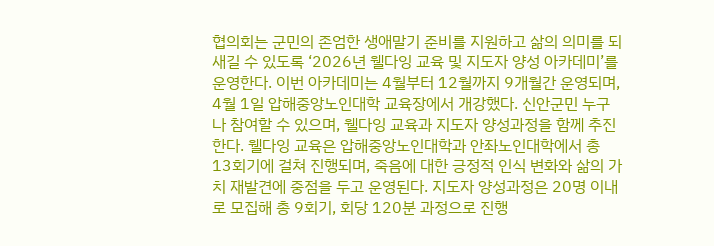협의회는 군민의 존엄한 생애말기 준비를 지원하고 삶의 의미를 되새길 수 있도록 ‘2026년 웰다잉 교육 및 지도자 양성 아카데미’를 운영한다. 이번 아카데미는 4월부터 12월까지 9개월간 운영되며, 4월 1일 압해중앙노인대학 교육장에서 개강했다. 신안군민 누구나 참여할 수 있으며, 웰다잉 교육과 지도자 양성과정을 함께 추진한다. 웰다잉 교육은 압해중앙노인대학과 안좌노인대학에서 총 13회기에 걸쳐 진행되며, 죽음에 대한 긍정적 인식 변화와 삶의 가치 재발견에 중점을 두고 운영된다. 지도자 양성과정은 20명 이내로 모집해 총 9회기, 회당 120분 과정으로 진행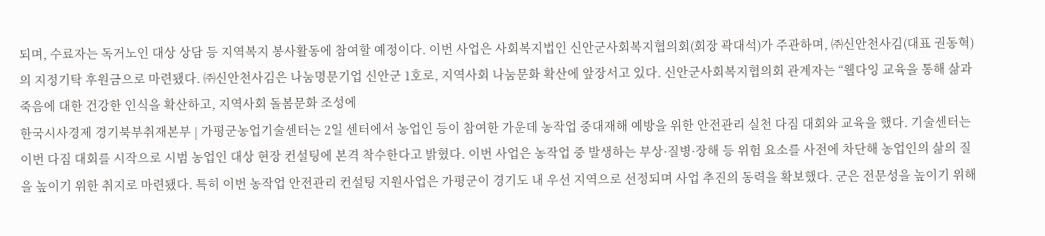되며, 수료자는 독거노인 대상 상담 등 지역복지 봉사활동에 참여할 예정이다. 이번 사업은 사회복지법인 신안군사회복지협의회(회장 곽대석)가 주관하며, ㈜신안천사김(대표 권동혁)의 지정기탁 후원금으로 마련됐다. ㈜신안천사김은 나눔명문기업 신안군 1호로, 지역사회 나눔문화 확산에 앞장서고 있다. 신안군사회복지협의회 관계자는 “웰다잉 교육을 통해 삶과 죽음에 대한 건강한 인식을 확산하고, 지역사회 돌봄문화 조성에
한국시사경제 경기북부취재본부 | 가평군농업기술센터는 2일 센터에서 농업인 등이 참여한 가운데 농작업 중대재해 예방을 위한 안전관리 실천 다짐 대회와 교육을 했다. 기술센터는 이번 다짐 대회를 시작으로 시범 농업인 대상 현장 컨설팅에 본격 착수한다고 밝혔다. 이번 사업은 농작업 중 발생하는 부상·질병·장해 등 위험 요소를 사전에 차단해 농업인의 삶의 질을 높이기 위한 취지로 마련됐다. 특히 이번 농작업 안전관리 컨설팅 지원사업은 가평군이 경기도 내 우선 지역으로 선정되며 사업 추진의 동력을 확보했다. 군은 전문성을 높이기 위해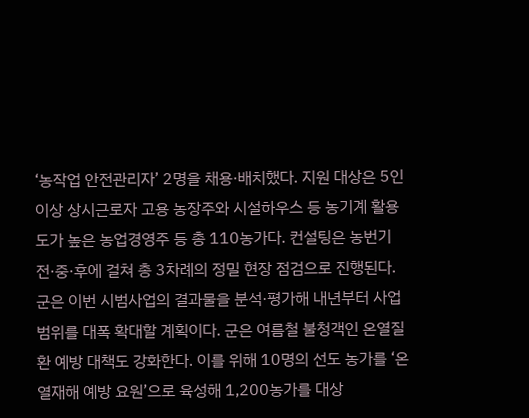‘농작업 안전관리자’ 2명을 채용·배치했다. 지원 대상은 5인 이상 상시근로자 고용 농장주와 시설하우스 등 농기계 활용도가 높은 농업경영주 등 총 110농가다. 컨설팅은 농번기 전·중·후에 걸쳐 총 3차례의 정밀 현장 점검으로 진행된다. 군은 이번 시범사업의 결과물을 분석·평가해 내년부터 사업 범위를 대폭 확대할 계획이다. 군은 여름철 불청객인 온열질환 예방 대책도 강화한다. 이를 위해 10명의 선도 농가를 ‘온열재해 예방 요원’으로 육성해 1,200농가를 대상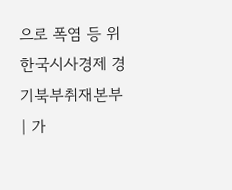으로 폭염 등 위
한국시사경제 경기북부취재본부 | 가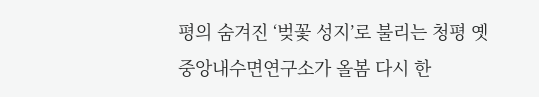평의 숨겨진 ‘벚꽃 성지’로 불리는 청평 옛 중앙내수면연구소가 올봄 다시 한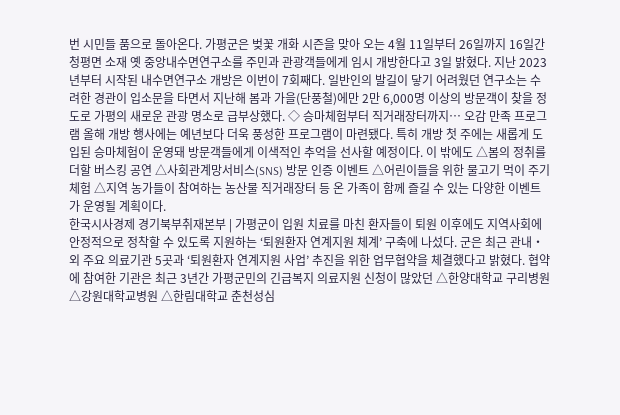번 시민들 품으로 돌아온다. 가평군은 벚꽃 개화 시즌을 맞아 오는 4월 11일부터 26일까지 16일간 청평면 소재 옛 중앙내수면연구소를 주민과 관광객들에게 임시 개방한다고 3일 밝혔다. 지난 2023년부터 시작된 내수면연구소 개방은 이번이 7회째다. 일반인의 발길이 닿기 어려웠던 연구소는 수려한 경관이 입소문을 타면서 지난해 봄과 가을(단풍철)에만 2만 6,000명 이상의 방문객이 찾을 정도로 가평의 새로운 관광 명소로 급부상했다. ◇ 승마체험부터 직거래장터까지… 오감 만족 프로그램 올해 개방 행사에는 예년보다 더욱 풍성한 프로그램이 마련됐다. 특히 개방 첫 주에는 새롭게 도입된 승마체험이 운영돼 방문객들에게 이색적인 추억을 선사할 예정이다. 이 밖에도 △봄의 정취를 더할 버스킹 공연 △사회관계망서비스(SNS) 방문 인증 이벤트 △어린이들을 위한 물고기 먹이 주기 체험 △지역 농가들이 참여하는 농산물 직거래장터 등 온 가족이 함께 즐길 수 있는 다양한 이벤트가 운영될 계획이다.
한국시사경제 경기북부취재본부 | 가평군이 입원 치료를 마친 환자들이 퇴원 이후에도 지역사회에 안정적으로 정착할 수 있도록 지원하는 ‘퇴원환자 연계지원 체계’ 구축에 나섰다. 군은 최근 관내‧외 주요 의료기관 5곳과 ‘퇴원환자 연계지원 사업’ 추진을 위한 업무협약을 체결했다고 밝혔다. 협약에 참여한 기관은 최근 3년간 가평군민의 긴급복지 의료지원 신청이 많았던 △한양대학교 구리병원 △강원대학교병원 △한림대학교 춘천성심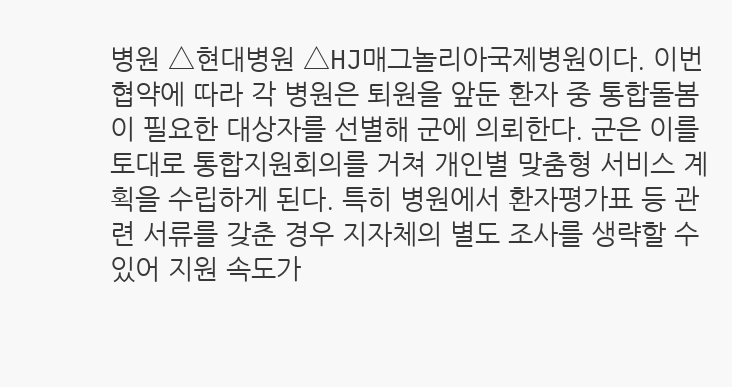병원 △현대병원 △HJ매그놀리아국제병원이다. 이번 협약에 따라 각 병원은 퇴원을 앞둔 환자 중 통합돌봄이 필요한 대상자를 선별해 군에 의뢰한다. 군은 이를 토대로 통합지원회의를 거쳐 개인별 맞춤형 서비스 계획을 수립하게 된다. 특히 병원에서 환자평가표 등 관련 서류를 갖춘 경우 지자체의 별도 조사를 생략할 수 있어 지원 속도가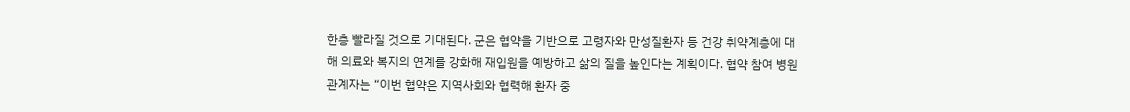한층 빨라질 것으로 기대된다. 군은 협약을 기반으로 고령자와 만성질환자 등 건강 취약계층에 대해 의료와 복지의 연계를 강화해 재입원을 예방하고 삶의 질을 높인다는 계획이다. 협약 참여 병원 관계자는 “이번 협약은 지역사회와 협력해 환자 중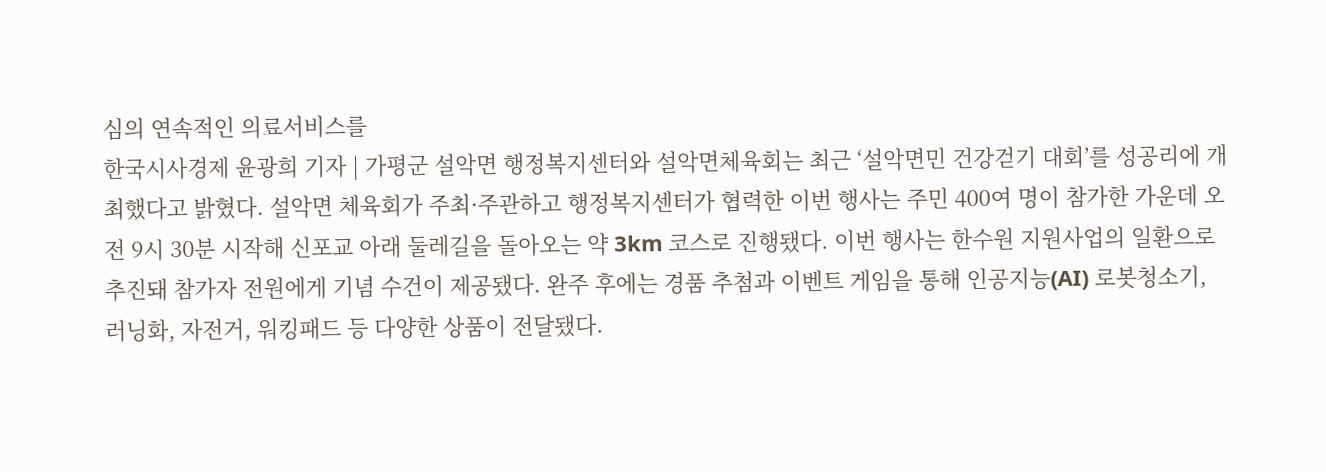심의 연속적인 의료서비스를
한국시사경제 윤광희 기자 | 가평군 설악면 행정복지센터와 설악면체육회는 최근 ‘설악면민 건강걷기 대회’를 성공리에 개최했다고 밝혔다. 설악면 체육회가 주최·주관하고 행정복지센터가 협력한 이번 행사는 주민 400여 명이 참가한 가운데 오전 9시 30분 시작해 신포교 아래 둘레길을 돌아오는 약 3km 코스로 진행됐다. 이번 행사는 한수원 지원사업의 일환으로 추진돼 참가자 전원에게 기념 수건이 제공됐다. 완주 후에는 경품 추첨과 이벤트 게임을 통해 인공지능(AI) 로봇청소기, 러닝화, 자전거, 워킹패드 등 다양한 상품이 전달됐다.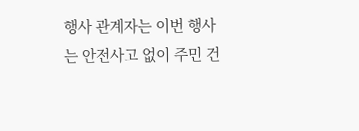행사 관계자는 이번 행사는 안전사고 없이 주민 건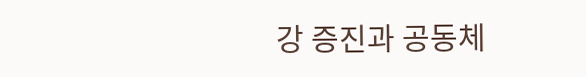강 증진과 공동체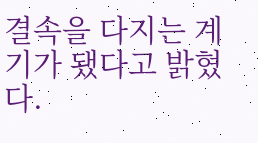결속을 다지는 계기가 됐다고 밝혔다.